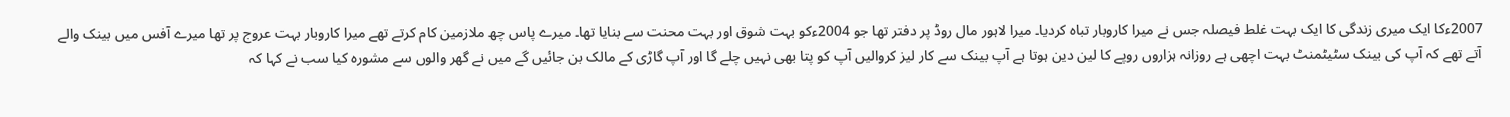2007ءکا ایک میری زندگی کا ایک بہت غلط فیصلہ جس نے میرا کاروبار تباہ کردیا۔ میرا لاہور مال روڈ پر دفتر تھا جو 2004ءکو بہت شوق اور بہت محنت سے بنایا تھا۔ میرے پاس چھ ملازمین کام کرتے تھے میرا کاروبار بہت عروج پر تھا میرے آفس میں بینک والے آتے تھے کہ آپ کی بینک سٹیٹمنٹ بہت اچھی ہے روزانہ ہزاروں روپے کا لین دین ہوتا ہے آپ بینک سے کار لیز کروالیں آپ کو پتا بھی نہیں چلے گا اور آپ گاڑی کے مالک بن جائیں گے میں نے گھر والوں سے مشورہ کیا سب نے کہا کہ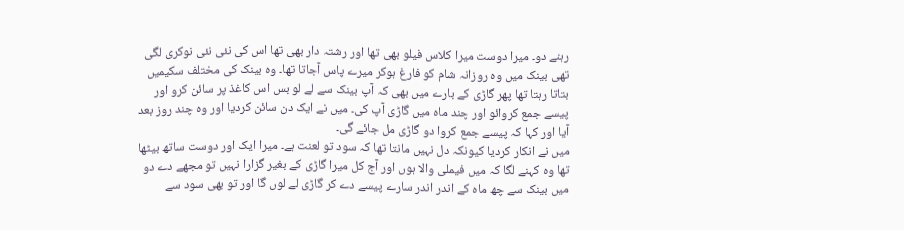رہنے دو۔ میرا دوست میرا کلاس فیلو بھی تھا اور رشتہ دار بھی تھا اس کی نئی نئی نوکری لگی تھی بینک میں وہ روزانہ شام کو فارغ ہوکر میرے پاس آجاتا تھا۔ وہ بینک کی مختلف سکیمیں بتاتا رہتا تھا پھر گاڑی کے بارے میں بھی کہ آپ بینک سے لے لو بس اس کاغذ پر سائن کرو اور پیسے جمع کروائو اور چند ماہ میں گاڑی آپ کی۔ میں نے ایک دن سائن کردیا اور وہ چند روز بعد آیا اور کہا کہ پیسے جمع کروا دو گاڑی مل جائے گی۔
میں نے انکار کردیا کیونکہ دل نہیں مانتا تھا کہ سود تو لعنت ہے۔ میرا ایک اور دوست ساتھ بیٹھا تھا وہ کہنے لگا کہ میں فیملی والا ہوں اور آج کل میرا گاڑی کے بغیر گزارا نہیں تو مجھے دے دو میں بینک سے چھ ماہ کے اندر اندر سارے پیسے دے کر گاڑی لے لوں گا اور تو بھی سود سے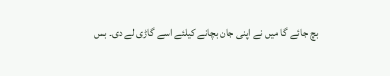بچ جائے گا میں نے اپنی جان بچانے کیلئے اسے گاڑی لے دی۔ بس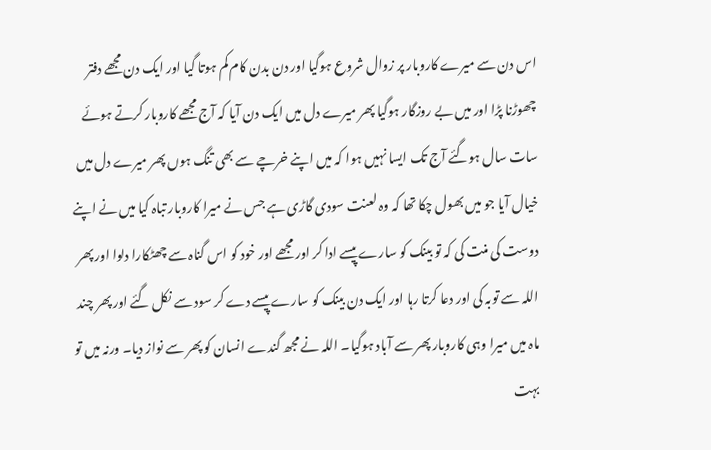اس دن سے میرے کاروبار پر زوال شروع ہوگیا اور دن بدن کام کم ہوتا گیا اور ایک دن مجھے دفتر چھوڑنا پڑا اور میں بے روزگار ہوگیا پھر میرے دل میں ایک دن آیا کہ آج مجھے کاروبار کرتے ہوئے سات سال ہوگئے آج تک ایسا نہیں ہوا کہ میں اپنے خرچے سے بھی تنگ ہوں پھر میرے دل میں خیال آیا جو میں بھول چکا تھا کہ وہ لعنت سودی گاڑی ہے جس نے میرا کاروبار تباہ کیا میں نے اپنے دوست کی منت کی کہ تو بینک کو سارے پیسے ادا کر اور مجھے اور خود کو اس گناہ سے چھٹکارا دلوا اور پھر اللہ سے توبہ کی اور دعا کرتا رہا اور ایک دن بینک کو سارے پیسے دے کر سود سے نکل گئے اور پھر چند ماہ میں میرا وہی کاروبار پھر سے آباد ہوگیا۔ اللہ نے مجھ گندے انسان کو پھر سے نواز دیا۔ ورنہ میں تو بہت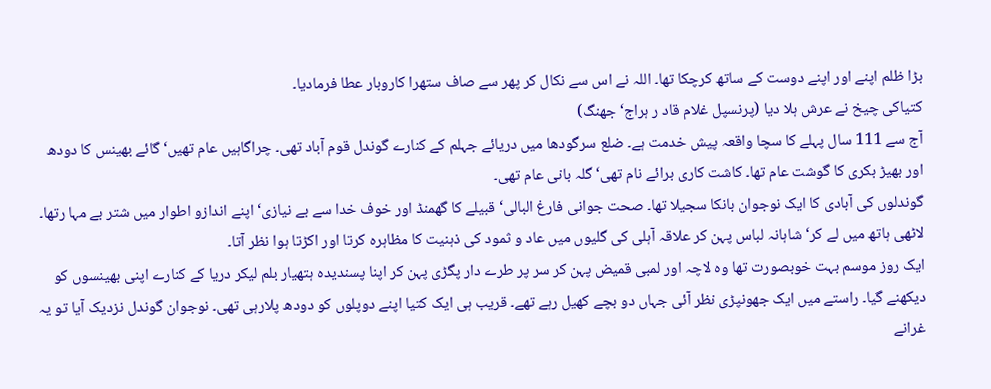بڑا ظلم اپنے اور اپنے دوست کے ساتھ کرچکا تھا۔ اللہ نے اس سے نکال کر پھر سے صاف ستھرا کاروبار عطا فرمادیا۔
کتیاکی چیخ نے عرش ہلا دیا (پرنسپل غلام قاد ر ہراج‘ جھنگ)
آج سے 111 سال پہلے کا سچا واقعہ پیش خدمت ہے۔ ضلع سرگودھا میں دریائے جہلم کے کنارے گوندل قوم آباد تھی۔ چراگاہیں عام تھیں‘ گائے بھینس کا دودھ اور بھیڑ بکری کا گوشت عام تھا۔ کاشت کاری برائے نام تھی‘ گلہ بانی عام تھی۔
گوندلوں کی آبادی کا ایک نوجوان بانکا سجیلا تھا۔ صحت جوانی فارغ البالی‘ قبیلے کا گھمنڈ اور خوف خدا سے بے نیازی‘ اپنے اندازو اطوار میں شتر بے مہا رتھا۔ لاٹھی ہاتھ میں لے کر‘ شاہانہ لباس پہن کر علاقہ آہلی کی گلیوں میں عاد و ثمود کی ذہنیت کا مظاہرہ کرتا اور اکڑتا ہوا نظر آتا۔
ایک روز موسم بہت خوبصورت تھا وہ لاچہ اور لمبی قمیض پہن کر سر پر طرے دار پگڑی پہن کر اپنا پسندیدہ ہتھیار بلم لیکر دریا کے کنارے اپنی بھینسوں کو دیکھنے گیا۔ راستے میں ایک جھونپڑی نظر آئی جہاں دو بچے کھیل رہے تھے۔ قریب ہی ایک کتیا اپنے دوپلوں کو دودھ پلارہی تھی۔ نوجوان گوندل نزدیک آیا تو یہ غرانے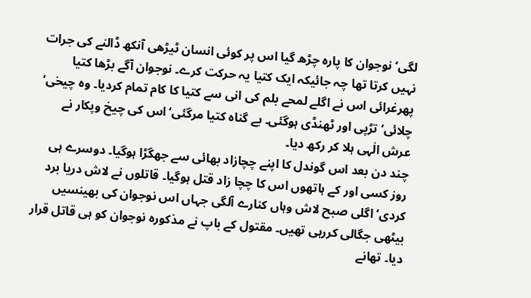لگی‘ نوجوان کا پارہ چڑھ گیا اس پر کوئی انسان ٹیڑھی آنکھ ڈالنے کی جرات نہیں کرتا تھا چہ جائیکہ ایک کتیا یہ حرکت کرے۔ نوجوان آگے بڑھا کتیا پھرغرائی اس نے اگلے لمحے بلم کی انی سے کتیا کا کام تمام کردیا۔ وہ چیخی‘ چلائی‘ تڑپی اور ٹھنڈی ہوگئی۔ بے گناہ کتیا مرگئی‘ اس کی چیخ وپکار نے عرش الٰہی ہلا کر رکھ دیا۔
چند دن بعد اس گوندل کا اپنے چچازاد بھائی سے جھگڑا ہوگیا۔ دوسرے ہی روز کسی اور کے ہاتھوں اس کا چچا زاد قتل ہوگیا۔ قاتلوں نے لاش دریا برد کردی‘ اگلی صبح لاش وہاں کنارے آلگی جہاں اس نوجوان کی بھینسیں بیٹھی جگالی کررہی تھیں۔ مقتول کے باپ نے مذکورہ نوجوان کو ہی قاتل قرار دیا۔ تھانے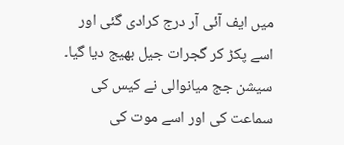میں ایف آئی آر درج کرادی گئی اور اسے پکڑ کر گجرات جیل بھیج دیا گیا۔ سیشن جج میانوالی نے کیس کی سماعت کی اور اسے موت کی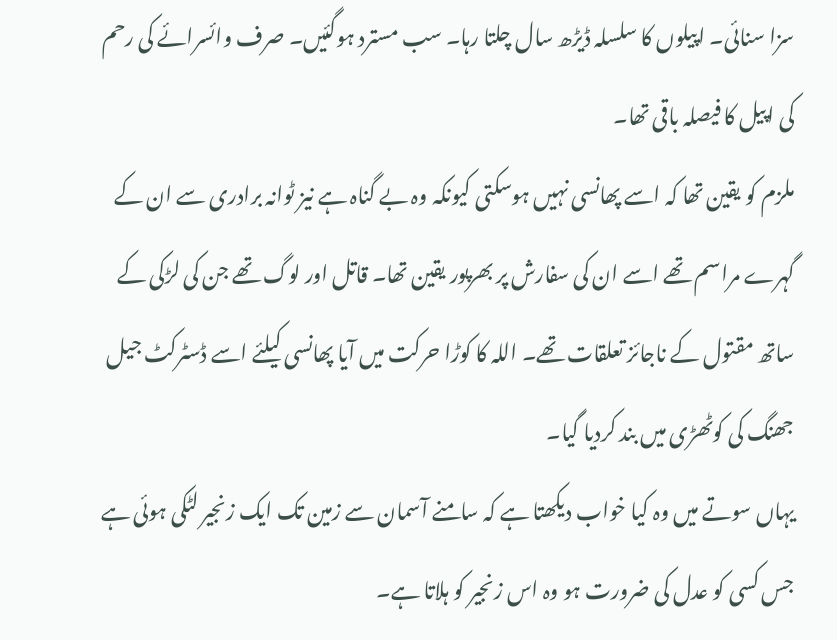سزا سنائی۔ اپیلوں کا سلسلہ ڈیڑھ سال چلتا رہا۔ سب مسترد ہوگئیں۔ صرف وائسرائے کی رحم کی اپیل کا فیصلہ باقی تھا۔
ملزم کو یقین تھا کہ اسے پھانسی نہیں ہوسکتی کیونکہ وہ بے گناہ ہے نیز ٹوانہ برادری سے ان کے گہرے مراسم تھے اسے ان کی سفارش پر بھرپور یقین تھا۔ قاتل اور لوگ تھے جن کی لڑکی کے ساتھ مقتول کے ناجائز تعلقات تھے۔ اللہ کا کوڑا حرکت میں آیا پھانسی کیلئے اسے ڈسٹرکٹ جیل جھنگ کی کوٹھڑی میں بند کردیا گیا۔
یہاں سوتے میں وہ کیا خواب دیکھتا ہے کہ سامنے آسمان سے زمین تک ایک زنجیر لٹکی ہوئی ہے جس کسی کو عدل کی ضرورت ہو وہ اس زنجیر کو ہلاتا ہے۔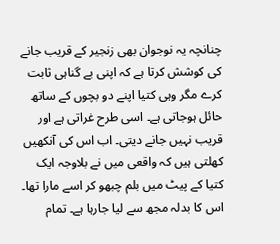چنانچہ یہ نوجوان بھی زنجیر کے قریب جانے کی کوشش کرتا ہے کہ اپنی بے گناہی ثابت کرے مگر وہی کتیا اپنے دو بچوں کے ساتھ حائل ہوجاتی ہے۔ اسی طرح غراتی ہے اور قریب نہیں جانے دیتی۔ اب اس کی آنکھیں کھلتی ہیں کہ واقعی میں نے بلاوجہ ایک کتیا کے پیٹ میں بلم چبھو کر اسے مارا تھا۔ اس کا بدلہ مجھ سے لیا جارہا ہے۔ تمام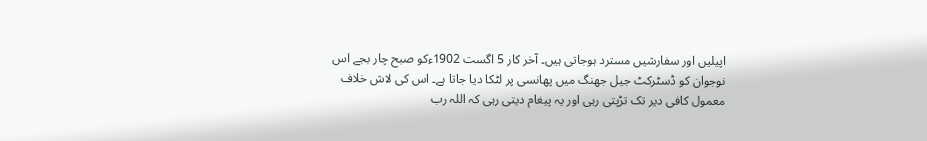اپیلیں اور سفارشیں مسترد ہوجاتی ہیں۔ آخر کار 5 اگست 1902ءکو صبح چار بجے اس نوجوان کو ڈسٹرکٹ جیل جھنگ میں پھانسی پر لٹکا دیا جاتا ہے۔ اس کی لاش خلاف معمول کافی دیر تک تڑپتی رہی اور یہ پیغام دیتی رہی کہ اللہ رب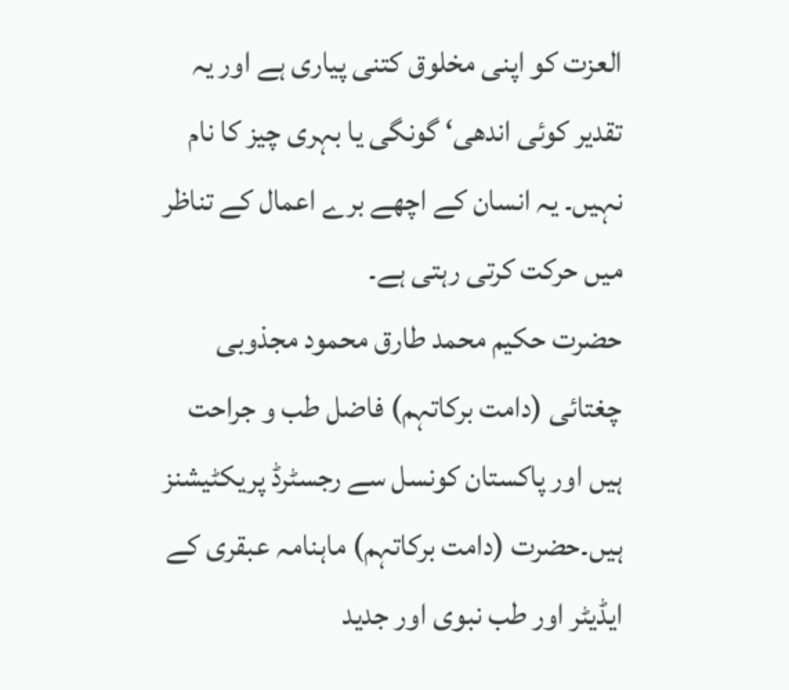العزت کو اپنی مخلوق کتنی پیاری ہے اور یہ تقدیر کوئی اندھی‘ گونگی یا بہری چیز کا نام نہیں۔ یہ انسان کے اچھے برے اعمال کے تناظر میں حرکت کرتی رہتی ہے۔
حضرت حکیم محمد طارق محمود مجذوبی چغتائی (دامت برکاتہم) فاضل طب و جراحت ہیں اور پاکستان کونسل سے رجسٹرڈ پریکٹیشنز ہیں۔حضرت (دامت برکاتہم) ماہنامہ عبقری کے ایڈیٹر اور طب نبوی اور جدید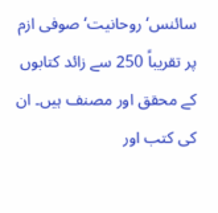سائنس‘ روحانیت‘ صوفی ازم پر تقریباً 250 سے زائد کتابوں کے محقق اور مصنف ہیں۔ ان کی کتب اور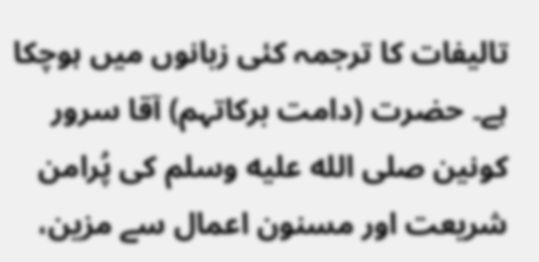تالیفات کا ترجمہ کئی زبانوں میں ہوچکا ہے۔ حضرت (دامت برکاتہم) آقا سرور کونین صلى الله عليه وسلم کی پُرامن شریعت اور مسنون اعمال سے مزین،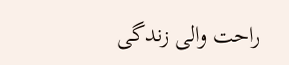راحت والی زندگی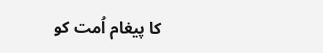کا پیغام اُمت کو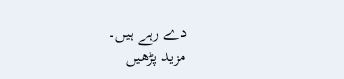دے رہے ہیں۔
مزید پڑھیں